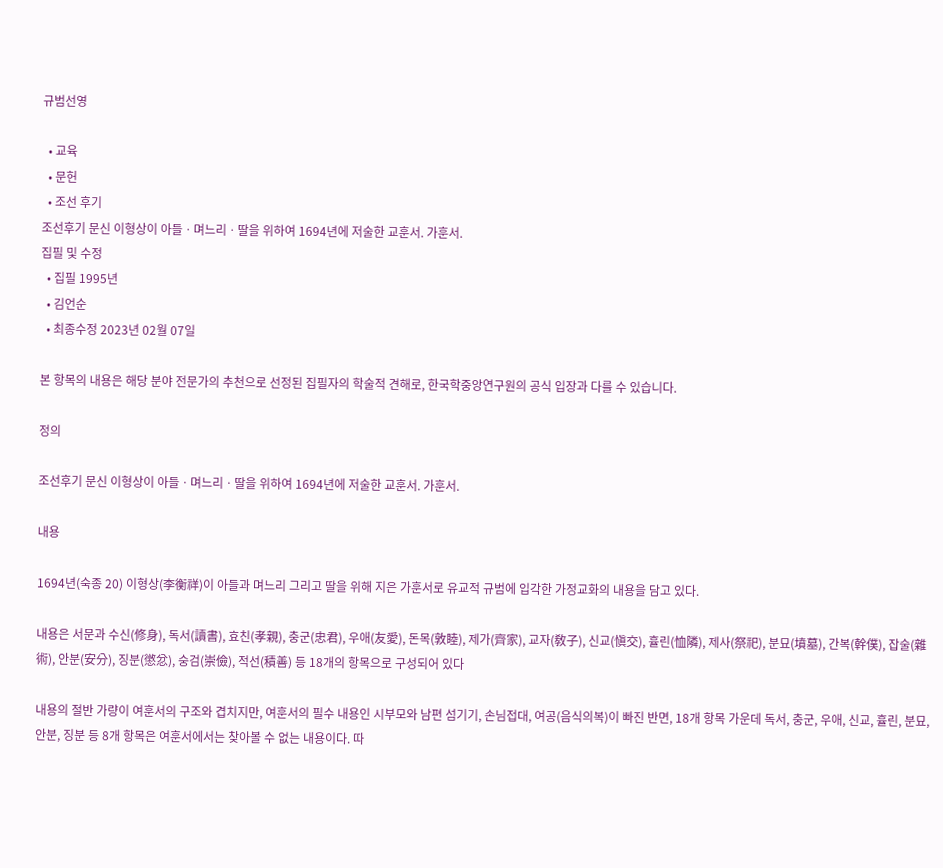규범선영

  • 교육
  • 문헌
  • 조선 후기
조선후기 문신 이형상이 아들ㆍ며느리ㆍ딸을 위하여 1694년에 저술한 교훈서. 가훈서.
집필 및 수정
  • 집필 1995년
  • 김언순
  • 최종수정 2023년 02월 07일

본 항목의 내용은 해당 분야 전문가의 추천으로 선정된 집필자의 학술적 견해로, 한국학중앙연구원의 공식 입장과 다를 수 있습니다.

정의

조선후기 문신 이형상이 아들ㆍ며느리ㆍ딸을 위하여 1694년에 저술한 교훈서. 가훈서.

내용

1694년(숙종 20) 이형상(李衡祥)이 아들과 며느리 그리고 딸을 위해 지은 가훈서로 유교적 규범에 입각한 가정교화의 내용을 담고 있다.

내용은 서문과 수신(修身), 독서(讀書), 효친(孝親), 충군(忠君), 우애(友愛), 돈목(敦睦), 제가(齊家), 교자(敎子), 신교(愼交), 휼린(恤隣), 제사(祭祀), 분묘(墳墓), 간복(幹僕), 잡술(雜術), 안분(安分), 징분(懲忿), 숭검(崇儉), 적선(積善) 등 18개의 항목으로 구성되어 있다

내용의 절반 가량이 여훈서의 구조와 겹치지만, 여훈서의 필수 내용인 시부모와 남편 섬기기, 손님접대, 여공(음식의복)이 빠진 반면, 18개 항목 가운데 독서, 충군, 우애, 신교, 휼린, 분묘, 안분, 징분 등 8개 항목은 여훈서에서는 찾아볼 수 없는 내용이다. 따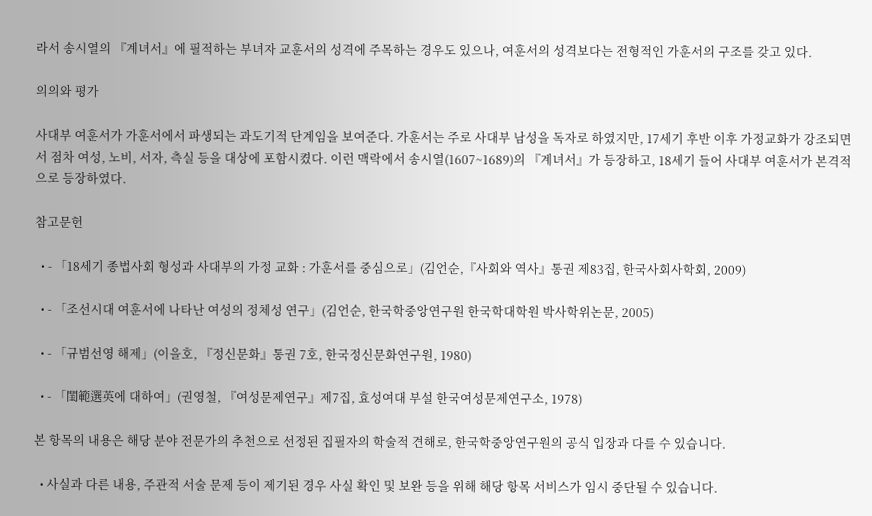라서 송시열의 『계녀서』에 필적하는 부녀자 교훈서의 성격에 주목하는 경우도 있으나, 여훈서의 성격보다는 전형적인 가훈서의 구조를 갖고 있다.

의의와 평가

사대부 여훈서가 가훈서에서 파생되는 과도기적 단계임을 보여준다. 가훈서는 주로 사대부 남성을 독자로 하였지만, 17세기 후반 이후 가정교화가 강조되면서 점차 여성, 노비, 서자, 측실 등을 대상에 포함시켰다. 이런 맥락에서 송시열(1607~1689)의 『계녀서』가 등장하고, 18세기 들어 사대부 여훈서가 본격적으로 등장하였다.

참고문헌

  • - 「18세기 종법사회 형성과 사대부의 가정 교화 : 가훈서를 중심으로」(김언순,『사회와 역사』통권 제83집, 한국사회사학회, 2009)

  • - 「조선시대 여훈서에 나타난 여성의 정체성 연구」(김언순, 한국학중앙연구원 한국학대학원 박사학위논문, 2005)

  • - 「규범선영 해제」(이을호, 『정신문화』통권 7호, 한국정신문화연구원, 1980)

  • - 「閨範選英에 대하여」(권영철, 『여성문제연구』제7집, 효성여대 부설 한국여성문제연구소, 1978)

본 항목의 내용은 해당 분야 전문가의 추천으로 선정된 집필자의 학술적 견해로, 한국학중앙연구원의 공식 입장과 다를 수 있습니다.

  • 사실과 다른 내용, 주관적 서술 문제 등이 제기된 경우 사실 확인 및 보완 등을 위해 해당 항목 서비스가 임시 중단될 수 있습니다.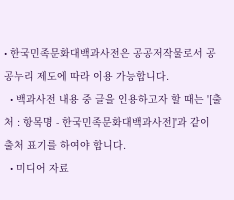• 한국민족문화대백과사전은 공공저작물로서 공공누리 제도에 따라 이용 가능합니다.
  • 백과사전 내용 중 글을 인용하고자 할 때는 '[출처 : 항목명 - 한국민족문화대백과사전]'과 같이 출처 표기를 하여야 합니다.
  • 미디어 자료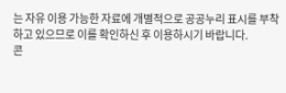는 자유 이용 가능한 자료에 개별적으로 공공누리 표시를 부착하고 있으므로 이를 확인하신 후 이용하시기 바랍니다.
콘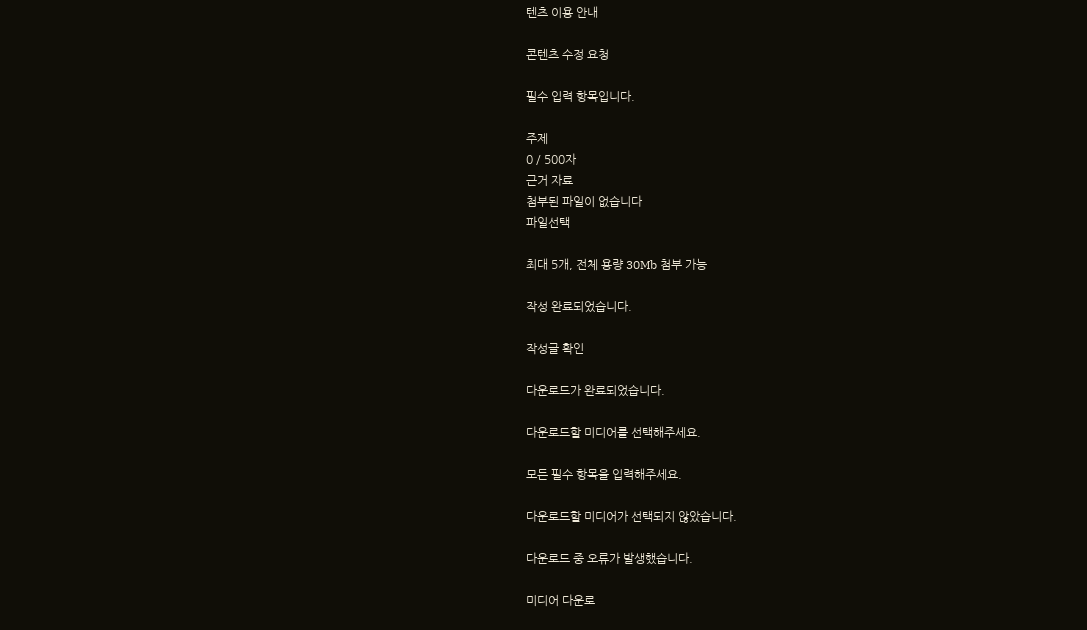텐츠 이용 안내

콘텐츠 수정 요청

필수 입력 항목입니다.

주제
0 / 500자
근거 자료
첨부된 파일이 없습니다
파일선택

최대 5개, 전체 용량 30Mb 첨부 가능

작성 완료되었습니다.

작성글 확인

다운로드가 완료되었습니다.

다운로드할 미디어를 선택해주세요.

모든 필수 항목을 입력해주세요.

다운로드할 미디어가 선택되지 않았습니다.

다운로드 중 오류가 발생했습니다.

미디어 다운로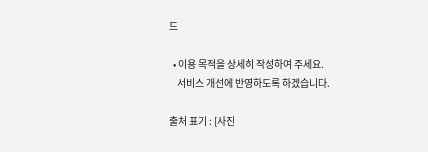드

  • 이용 목적을 상세히 작성하여 주세요.
    서비스 개선에 반영하도록 하겠습니다.

출처 표기 : [사진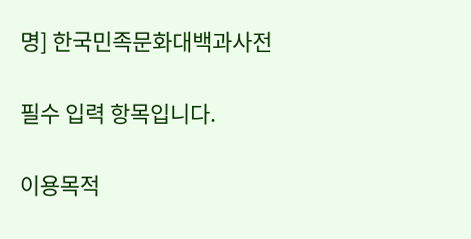명] 한국민족문화대백과사전

필수 입력 항목입니다.

이용목적